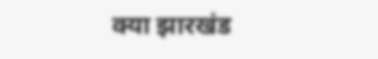क्या झारखंड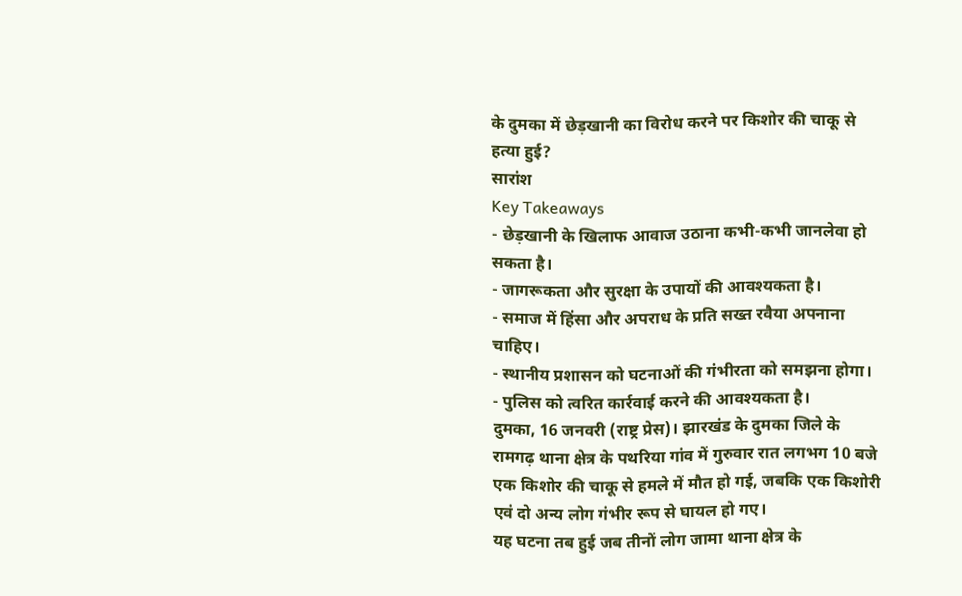के दुमका में छेड़खानी का विरोध करने पर किशोर की चाकू से हत्या हुई?
सारांश
Key Takeaways
- छेड़खानी के खिलाफ आवाज उठाना कभी-कभी जानलेवा हो सकता है।
- जागरूकता और सुरक्षा के उपायों की आवश्यकता है।
- समाज में हिंसा और अपराध के प्रति सख्त रवैया अपनाना चाहिए।
- स्थानीय प्रशासन को घटनाओं की गंभीरता को समझना होगा।
- पुलिस को त्वरित कार्रवाई करने की आवश्यकता है।
दुमका, 16 जनवरी (राष्ट्र प्रेस)। झारखंड के दुमका जिले के रामगढ़ थाना क्षेत्र के पथरिया गांव में गुरुवार रात लगभग 10 बजे एक किशोर की चाकू से हमले में मौत हो गई, जबकि एक किशोरी एवं दो अन्य लोग गंभीर रूप से घायल हो गए।
यह घटना तब हुई जब तीनों लोग जामा थाना क्षेत्र के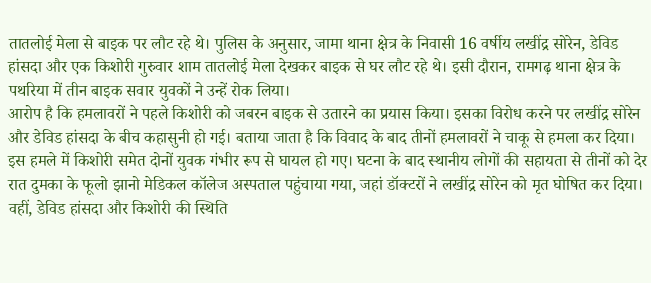तातलोई मेला से बाइक पर लौट रहे थे। पुलिस के अनुसार, जामा थाना क्षेत्र के निवासी 16 वर्षीय लखींद्र सोरेन, डेविड हांसदा और एक किशोरी गुरुवार शाम तातलोई मेला देखकर बाइक से घर लौट रहे थे। इसी दौरान, रामगढ़ थाना क्षेत्र के पथरिया में तीन बाइक सवार युवकों ने उन्हें रोक लिया।
आरोप है कि हमलावरों ने पहले किशोरी को जबरन बाइक से उतारने का प्रयास किया। इसका विरोध करने पर लखींद्र सोरेन और डेविड हांसदा के बीच कहासुनी हो गई। बताया जाता है कि विवाद के बाद तीनों हमलावरों ने चाकू से हमला कर दिया। इस हमले में किशोरी समेत दोनों युवक गंभीर रूप से घायल हो गए। घटना के बाद स्थानीय लोगों की सहायता से तीनों को देर रात दुमका के फूलो झानो मेडिकल कॉलेज अस्पताल पहुंचाया गया, जहां डॉक्टरों ने लखींद्र सोरेन को मृत घोषित कर दिया।
वहीं, डेविड हांसदा और किशोरी की स्थिति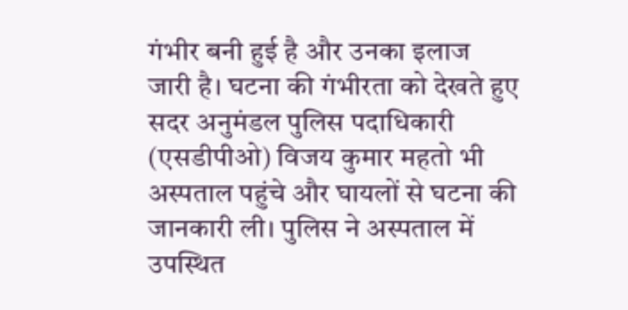गंभीर बनी हुई है और उनका इलाज जारी है। घटना की गंभीरता को देखते हुए सदर अनुमंडल पुलिस पदाधिकारी (एसडीपीओ) विजय कुमार महतो भी अस्पताल पहुंचे और घायलों से घटना की जानकारी ली। पुलिस ने अस्पताल में उपस्थित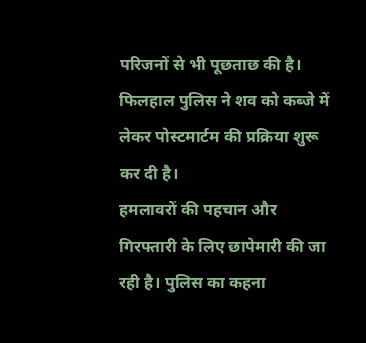परिजनों से भी पूछताछ की है। फिलहाल पुलिस ने शव को कब्जे में लेकर पोस्टमार्टम की प्रक्रिया शुरू कर दी है।
हमलावरों की पहचान और गिरफ्तारी के लिए छापेमारी की जा रही है। पुलिस का कहना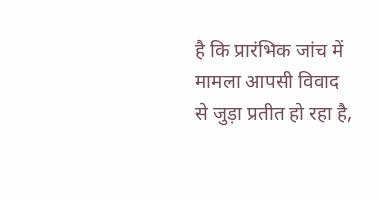है कि प्रारंभिक जांच में मामला आपसी विवाद से जुड़ा प्रतीत हो रहा है,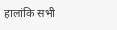हालांकि सभी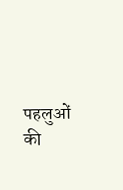पहलुओं की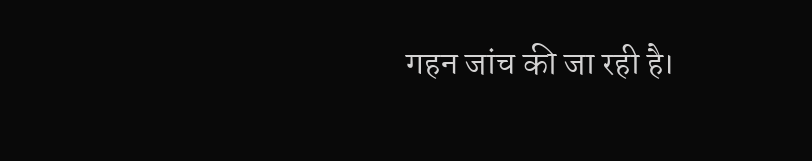गहन जांच की जा रही है।